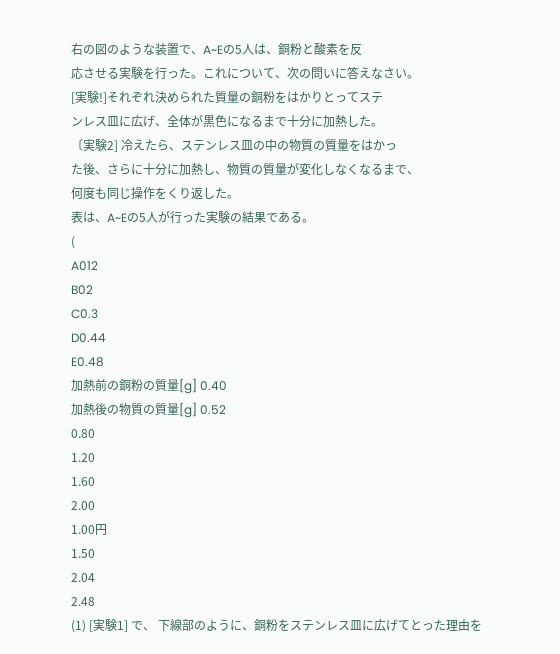右の図のような装置で、A~Eの5人は、銅粉と酸素を反
応させる実験を行った。これについて、次の問いに答えなさい。
[実験!]それぞれ決められた質量の銅粉をはかりとってステ
ンレス皿に広げ、全体が黒色になるまで十分に加熱した。
〔実験2] 冷えたら、ステンレス皿の中の物質の質量をはかっ
た後、さらに十分に加熱し、物質の質量が変化しなくなるまで、
何度も同じ操作をくり返した。
表は、A~Eの5人が行った実験の結果である。
(
A012
B02
C0.3
D0.44
E0.48
加熱前の銅粉の質量[g] 0.40
加熱後の物質の質量[g] 0.52
0.80
1.20
1.60
2.00
1.00円
1.50
2.04
2.48
(1) [実験1] で、 下線部のように、銅粉をステンレス皿に広げてとった理由を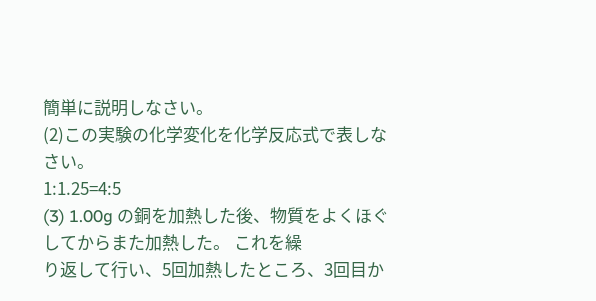簡単に説明しなさい。
(2)この実験の化学変化を化学反応式で表しなさい。
1:1.25=4:5
(3) 1.00g の銅を加熱した後、物質をよくほぐしてからまた加熱した。 これを繰
り返して行い、5回加熱したところ、3回目か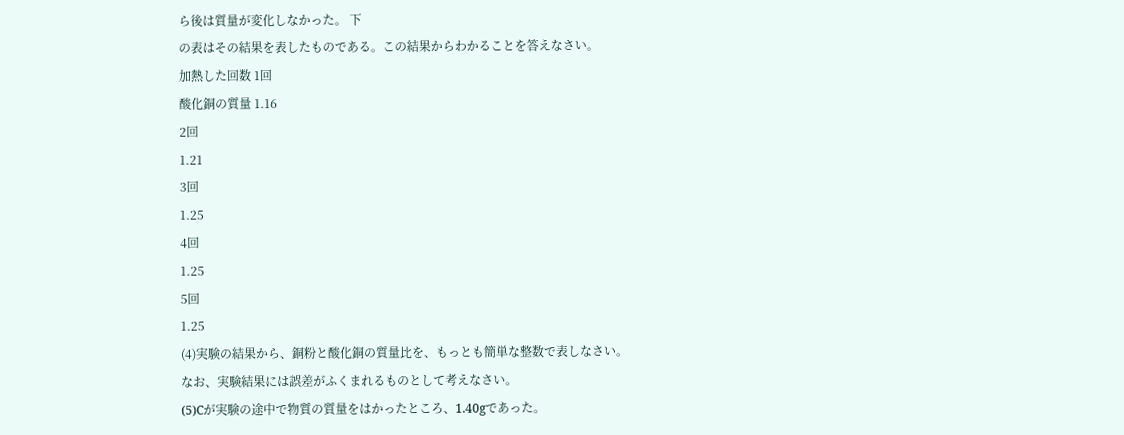ら後は質量が変化しなかった。 下
の表はその結果を表したものである。この結果からわかることを答えなさい。
加熱した回数 1回
酸化銅の質量 1.16
2回
1.21
3回
1.25
4回
1.25
5回
1.25
(4)実験の結果から、銅粉と酸化銅の質量比を、もっとも簡単な整数で表しなさい。
なお、実験結果には誤差がふくまれるものとして考えなさい。
(5)Cが実験の途中で物質の質量をはかったところ、1.40gであった。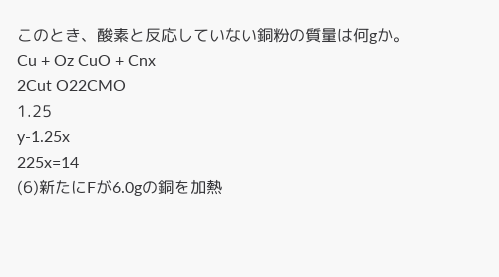このとき、酸素と反応していない銅粉の質量は何gか。
Cu + Oz CuO + Cnx
2Cut O22CMO
1.25
y-1.25x
225x=14
(6)新たにFが6.0gの銅を加熱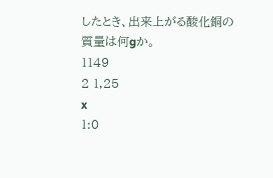したとき、出来上がる酸化銅の質量は何gか。
1149
2 1,25
x
1:0